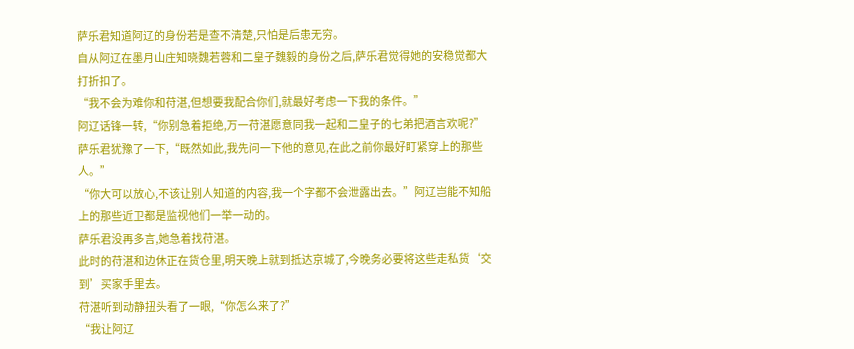萨乐君知道阿辽的身份若是查不清楚,只怕是后患无穷。
自从阿辽在墨月山庄知晓魏若蓉和二皇子魏毅的身份之后,萨乐君觉得她的安稳觉都大打折扣了。
“我不会为难你和苻湛,但想要我配合你们,就最好考虑一下我的条件。”
阿辽话锋一转,“你别急着拒绝,万一苻湛愿意同我一起和二皇子的七弟把酒言欢呢?”
萨乐君犹豫了一下,“既然如此,我先问一下他的意见,在此之前你最好盯紧穿上的那些人。”
“你大可以放心,不该让别人知道的内容,我一个字都不会泄露出去。”阿辽岂能不知船上的那些近卫都是监视他们一举一动的。
萨乐君没再多言,她急着找苻湛。
此时的苻湛和边休正在货仓里,明天晚上就到抵达京城了,今晚务必要将这些走私货‘交到’买家手里去。
苻湛听到动静扭头看了一眼,“你怎么来了?”
“我让阿辽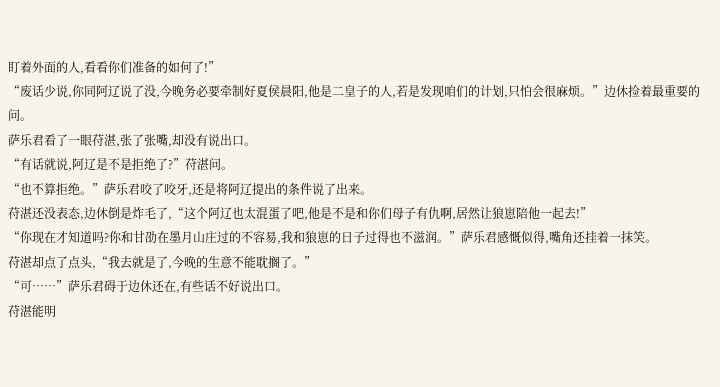盯着外面的人,看看你们准备的如何了!”
“废话少说,你同阿辽说了没,今晚务必要牵制好夏侯晨阳,他是二皇子的人,若是发现咱们的计划,只怕会很麻烦。”边休捡着最重要的问。
萨乐君看了一眼苻湛,张了张嘴,却没有说出口。
“有话就说,阿辽是不是拒绝了?”苻湛问。
“也不算拒绝。”萨乐君咬了咬牙,还是将阿辽提出的条件说了出来。
苻湛还没表态,边休倒是炸毛了,“这个阿辽也太混蛋了吧,他是不是和你们母子有仇啊,居然让狼崽陪他一起去!”
“你现在才知道吗?你和甘劭在墨月山庄过的不容易,我和狼崽的日子过得也不滋润。”萨乐君感慨似得,嘴角还挂着一抹笑。
苻湛却点了点头,“我去就是了,今晚的生意不能耽搁了。”
“可……”萨乐君碍于边休还在,有些话不好说出口。
苻湛能明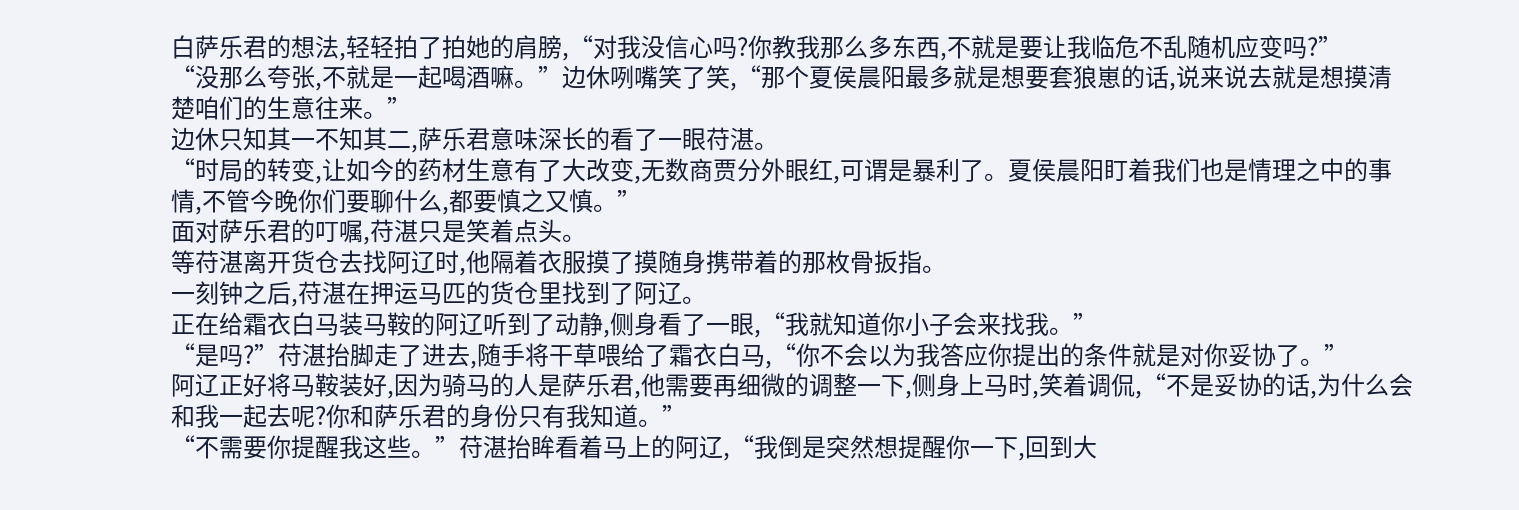白萨乐君的想法,轻轻拍了拍她的肩膀,“对我没信心吗?你教我那么多东西,不就是要让我临危不乱随机应变吗?”
“没那么夸张,不就是一起喝酒嘛。”边休咧嘴笑了笑,“那个夏侯晨阳最多就是想要套狼崽的话,说来说去就是想摸清楚咱们的生意往来。”
边休只知其一不知其二,萨乐君意味深长的看了一眼苻湛。
“时局的转变,让如今的药材生意有了大改变,无数商贾分外眼红,可谓是暴利了。夏侯晨阳盯着我们也是情理之中的事情,不管今晚你们要聊什么,都要慎之又慎。”
面对萨乐君的叮嘱,苻湛只是笑着点头。
等苻湛离开货仓去找阿辽时,他隔着衣服摸了摸随身携带着的那枚骨扳指。
一刻钟之后,苻湛在押运马匹的货仓里找到了阿辽。
正在给霜衣白马装马鞍的阿辽听到了动静,侧身看了一眼,“我就知道你小子会来找我。”
“是吗?”苻湛抬脚走了进去,随手将干草喂给了霜衣白马,“你不会以为我答应你提出的条件就是对你妥协了。”
阿辽正好将马鞍装好,因为骑马的人是萨乐君,他需要再细微的调整一下,侧身上马时,笑着调侃,“不是妥协的话,为什么会和我一起去呢?你和萨乐君的身份只有我知道。”
“不需要你提醒我这些。”苻湛抬眸看着马上的阿辽,“我倒是突然想提醒你一下,回到大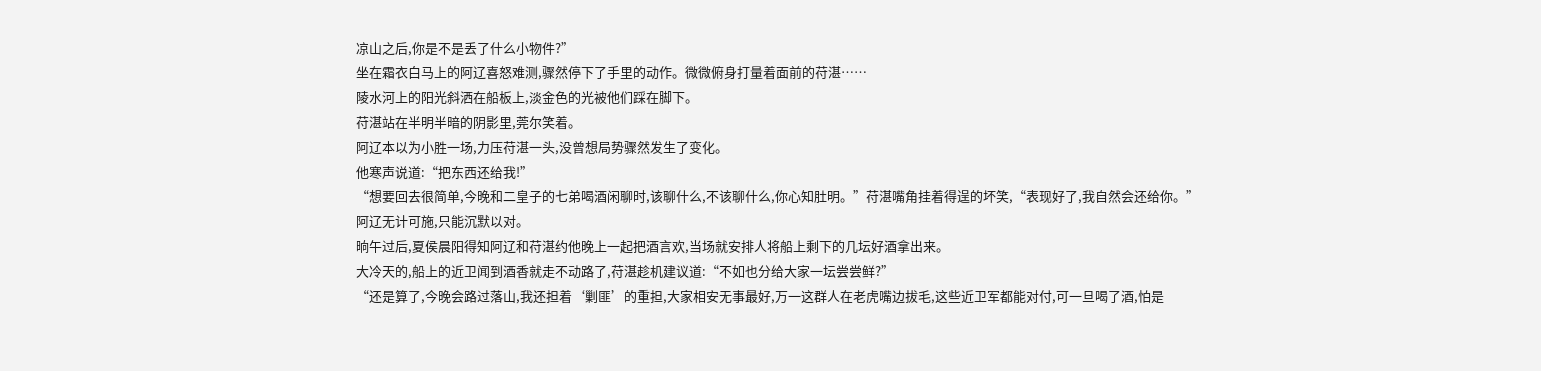凉山之后,你是不是丢了什么小物件?”
坐在霜衣白马上的阿辽喜怒难测,骤然停下了手里的动作。微微俯身打量着面前的苻湛……
陵水河上的阳光斜洒在船板上,淡金色的光被他们踩在脚下。
苻湛站在半明半暗的阴影里,莞尔笑着。
阿辽本以为小胜一场,力压苻湛一头,没曾想局势骤然发生了变化。
他寒声说道:“把东西还给我!”
“想要回去很简单,今晚和二皇子的七弟喝酒闲聊时,该聊什么,不该聊什么,你心知肚明。”苻湛嘴角挂着得逞的坏笑,“表现好了,我自然会还给你。”
阿辽无计可施,只能沉默以对。
晌午过后,夏侯晨阳得知阿辽和苻湛约他晚上一起把酒言欢,当场就安排人将船上剩下的几坛好酒拿出来。
大冷天的,船上的近卫闻到酒香就走不动路了,苻湛趁机建议道:“不如也分给大家一坛尝尝鲜?”
“还是算了,今晚会路过落山,我还担着‘剿匪’的重担,大家相安无事最好,万一这群人在老虎嘴边拔毛,这些近卫军都能对付,可一旦喝了酒,怕是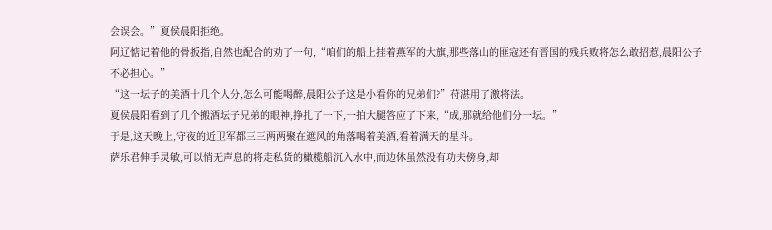会误会。”夏侯晨阳拒绝。
阿辽惦记着他的骨扳指,自然也配合的劝了一句,“咱们的船上挂着燕军的大旗,那些落山的匪寇还有晋国的残兵败将怎么敢招惹,晨阳公子不必担心。”
“这一坛子的美酒十几个人分,怎么可能喝醉,晨阳公子这是小看你的兄弟们?”苻湛用了激将法。
夏侯晨阳看到了几个搬酒坛子兄弟的眼神,挣扎了一下,一拍大腿答应了下来,“成,那就给他们分一坛。”
于是,这天晚上,守夜的近卫军都三三两两聚在遮风的角落喝着美酒,看着满天的星斗。
萨乐君伸手灵敏,可以悄无声息的将走私货的橄榄船沉入水中,而边休虽然没有功夫傍身,却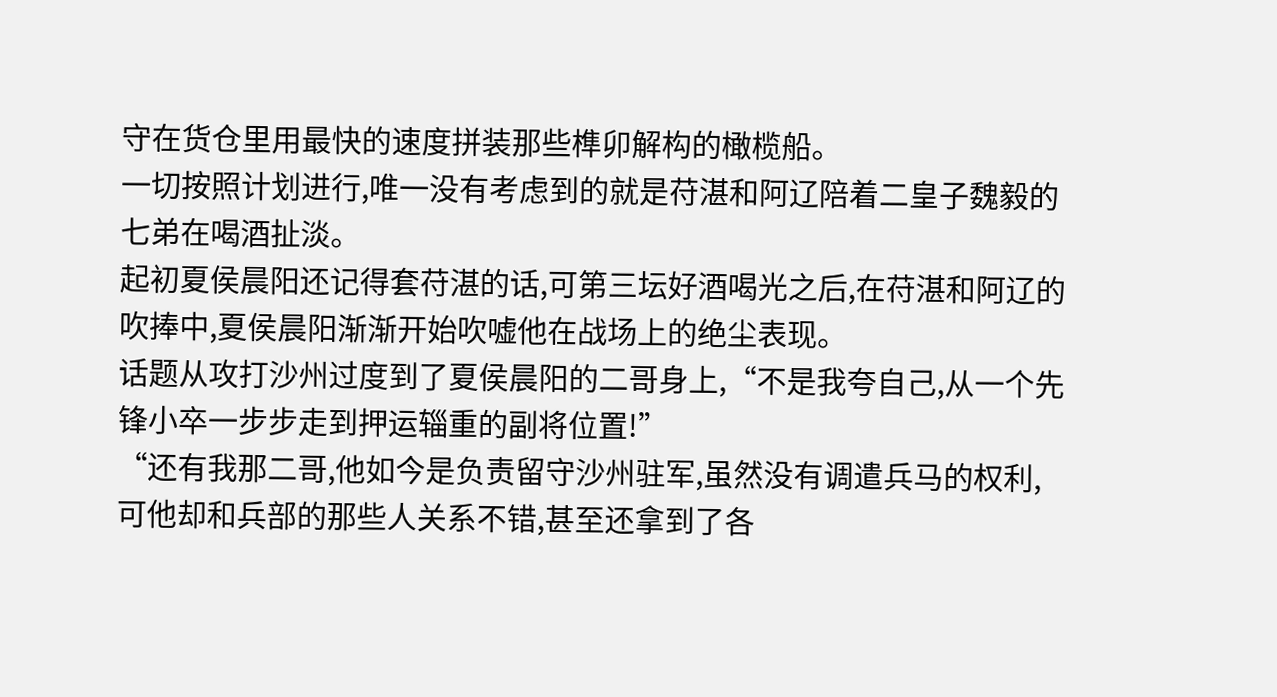守在货仓里用最快的速度拼装那些榫卯解构的橄榄船。
一切按照计划进行,唯一没有考虑到的就是苻湛和阿辽陪着二皇子魏毅的七弟在喝酒扯淡。
起初夏侯晨阳还记得套苻湛的话,可第三坛好酒喝光之后,在苻湛和阿辽的吹捧中,夏侯晨阳渐渐开始吹嘘他在战场上的绝尘表现。
话题从攻打沙州过度到了夏侯晨阳的二哥身上,“不是我夸自己,从一个先锋小卒一步步走到押运辎重的副将位置!”
“还有我那二哥,他如今是负责留守沙州驻军,虽然没有调遣兵马的权利,可他却和兵部的那些人关系不错,甚至还拿到了各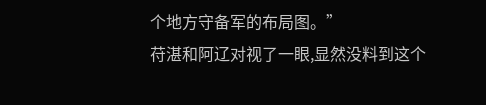个地方守备军的布局图。”
苻湛和阿辽对视了一眼,显然没料到这个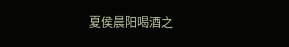夏侯晨阳喝酒之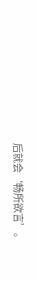后就会‘畅所欲言’。